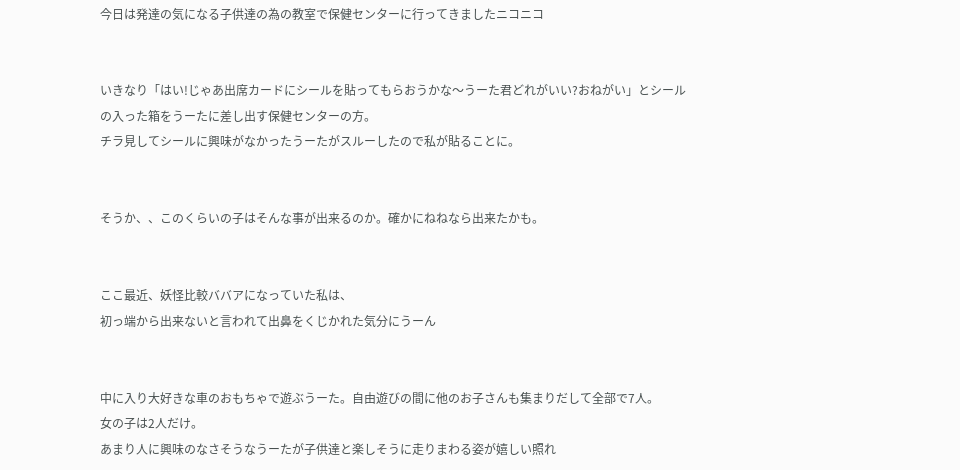今日は発達の気になる子供達の為の教室で保健センターに行ってきましたニコニコ


いきなり「はい!じゃあ出席カードにシールを貼ってもらおうかな〜うーた君どれがいい?おねがい」とシールの入った箱をうーたに差し出す保健センターの方。
チラ見してシールに興味がなかったうーたがスルーしたので私が貼ることに。


そうか、、このくらいの子はそんな事が出来るのか。確かにねねなら出来たかも。


ここ最近、妖怪比較ババアになっていた私は、
初っ端から出来ないと言われて出鼻をくじかれた気分にうーん


中に入り大好きな車のおもちゃで遊ぶうーた。自由遊びの間に他のお子さんも集まりだして全部で7人。
女の子は2人だけ。
あまり人に興味のなさそうなうーたが子供達と楽しそうに走りまわる姿が嬉しい照れ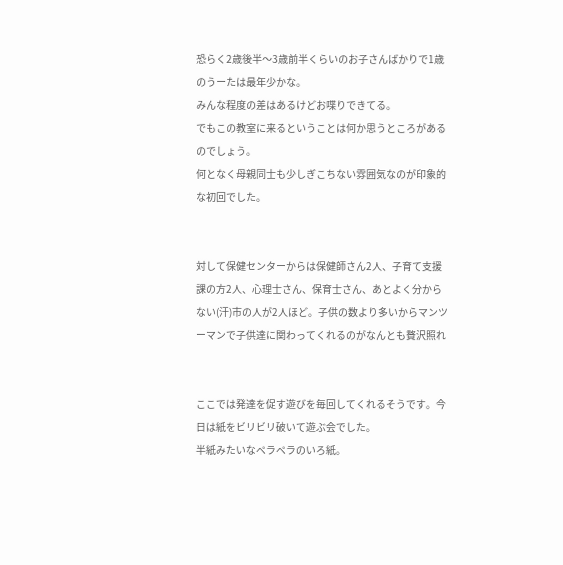恐らく2歳後半〜3歳前半くらいのお子さんばかりで1歳のうーたは最年少かな。
みんな程度の差はあるけどお喋りできてる。
でもこの教室に来るということは何か思うところがあるのでしょう。
何となく母親同士も少しぎこちない雰囲気なのが印象的な初回でした。


対して保健センターからは保健師さん2人、子育て支援課の方2人、心理士さん、保育士さん、あとよく分からない(汗)市の人が2人ほど。子供の数より多いからマンツーマンで子供達に関わってくれるのがなんとも贅沢照れ


ここでは発達を促す遊びを毎回してくれるそうです。今日は紙をビリビリ破いて遊ぶ会でした。
半紙みたいなペラペラのいろ紙。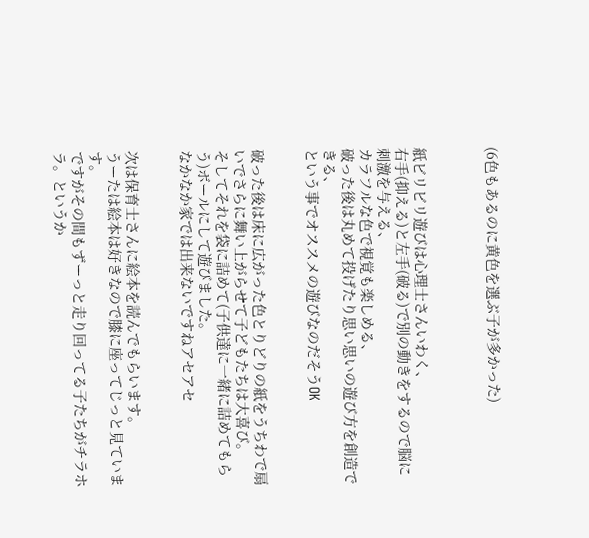(6色もあるのに黄色を選ぶ子が多かった)



紙ビリビリ遊びは心理士さんいわく、
右手(抑える)と左手(破る)で別の動きをするので脳に刺激を与える、
カラフルな色で視覚も楽しめる、
破った後は丸めて投げたり思い思いの遊び方を創造できる、
という事でオススメの遊びなのだそうOK


破った後は床に広がった色とりどりの紙をうちわで扇いでさらに舞い上がらせて子どもたちは大喜び。
そしてそれを袋に詰めて(子供達に一緒に詰めてもらう)ボールにして遊びました。
なかなか家では出来ないですねアセアセ


次は保育士さんに絵本を読んでもらいます。
うーたは絵本は好きなので膝に座ってじっと見ています。
ですがその間もずーっと走り回ってる子たちがチラホラ。というか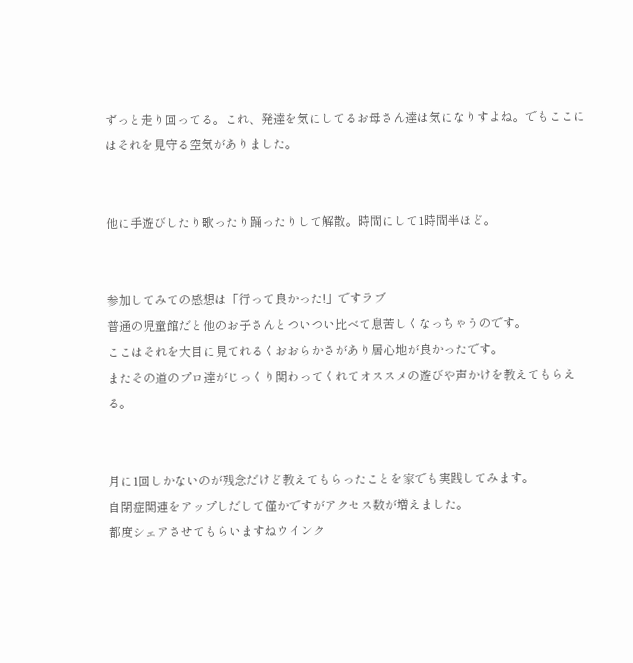ずっと走り回ってる。これ、発達を気にしてるお母さん達は気になりすよね。でもここにはそれを見守る空気がありました。


他に手遊びしたり歌ったり踊ったりして解散。時間にして1時間半ほど。


参加してみての感想は「行って良かった!」ですラブ
普通の児童館だと他のお子さんとついつい比べて息苦しくなっちゃうのです。
ここはそれを大目に見てれるくおおらかさがあり居心地が良かったです。
またその道のプロ達がじっくり関わってくれてオススメの遊びや声かけを教えてもらえる。


月に1回しかないのが残念だけど教えてもらったことを家でも実践してみます。
自閉症関連をアップしだして僅かですがアクセス数が増えました。
都度シェアさせてもらいますねウインク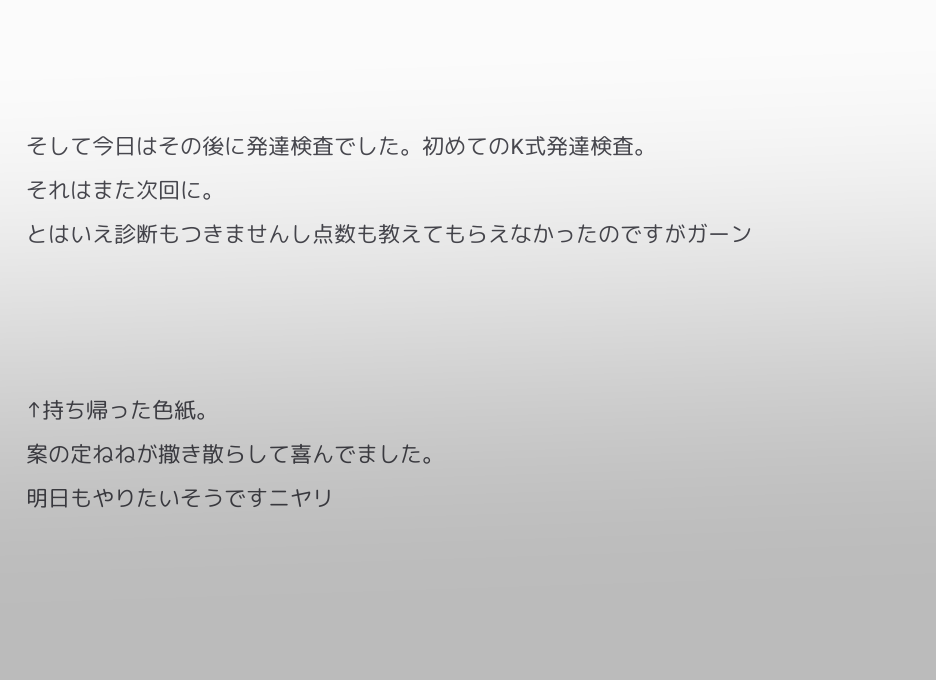そして今日はその後に発達検査でした。初めてのK式発達検査。
それはまた次回に。
とはいえ診断もつきませんし点数も教えてもらえなかったのですがガーン



↑持ち帰った色紙。
案の定ねねが撒き散らして喜んでました。
明日もやりたいそうですニヤリ